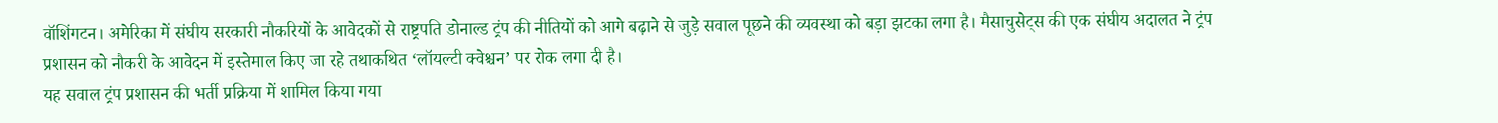वॉशिंगटन। अमेरिका में संघीय सरकारी नौकरियों के आवेदकों से राष्ट्रपति डोनाल्ड ट्रंप की नीतियों को आगे बढ़ाने से जुड़े सवाल पूछने की व्यवस्था को बड़ा झटका लगा है। मैसाचुसेट्स की एक संघीय अदालत ने ट्रंप प्रशासन को नौकरी के आवेदन में इस्तेमाल किए जा रहे तथाकथित ‘लॉयल्टी क्वेश्चन’ पर रोक लगा दी है।
यह सवाल ट्रंप प्रशासन की भर्ती प्रक्रिया में शामिल किया गया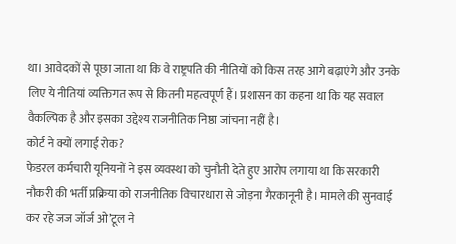था। आवेदकों से पूछा जाता था कि वे राष्ट्रपति की नीतियों को किस तरह आगे बढ़ाएंगे और उनके लिए ये नीतियां व्यक्तिगत रूप से कितनी महत्वपूर्ण हैं। प्रशासन का कहना था कि यह सवाल वैकल्पिक है और इसका उद्देश्य राजनीतिक निष्ठा जांचना नहीं है।
कोर्ट ने क्यों लगाई रोक?
फेडरल कर्मचारी यूनियनों ने इस व्यवस्था को चुनौती देते हुए आरोप लगाया था कि सरकारी नौकरी की भर्ती प्रक्रिया को राजनीतिक विचारधारा से जोड़ना गैरकानूनी है। मामले की सुनवाई कर रहे जज जॉर्ज ओ’टूल ने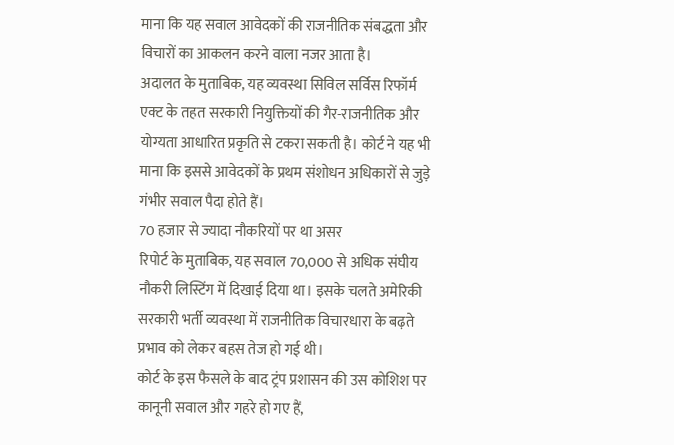माना कि यह सवाल आवेदकों की राजनीतिक संबद्धता और विचारों का आकलन करने वाला नजर आता है।
अदालत के मुताबिक, यह व्यवस्था सिविल सर्विस रिफॉर्म एक्ट के तहत सरकारी नियुक्तियों की गैर-राजनीतिक और योग्यता आधारित प्रकृति से टकरा सकती है। कोर्ट ने यह भी माना कि इससे आवेदकों के प्रथम संशोधन अधिकारों से जुड़े गंभीर सवाल पैदा होते हैं।
70 हजार से ज्यादा नौकरियों पर था असर
रिपोर्ट के मुताबिक, यह सवाल 70,000 से अधिक संघीय नौकरी लिस्टिंग में दिखाई दिया था। इसके चलते अमेरिकी सरकारी भर्ती व्यवस्था में राजनीतिक विचारधारा के बढ़ते प्रभाव को लेकर बहस तेज हो गई थी।
कोर्ट के इस फैसले के बाद ट्रंप प्रशासन की उस कोशिश पर कानूनी सवाल और गहरे हो गए हैं,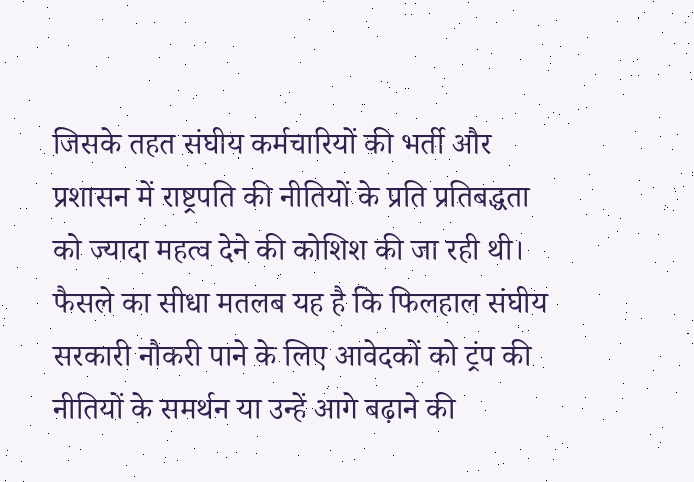जिसके तहत संघीय कर्मचारियों की भर्ती और प्रशासन में राष्ट्रपति की नीतियों के प्रति प्रतिबद्धता को ज्यादा महत्व देने की कोशिश की जा रही थी।
फैसले का सीधा मतलब यह है कि फिलहाल संघीय सरकारी नौकरी पाने के लिए आवेदकों को ट्रंप की नीतियों के समर्थन या उन्हें आगे बढ़ाने की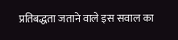प्रतिबद्धता जताने वाले इस सवाल का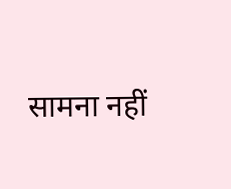सामना नहीं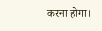करना होगा।